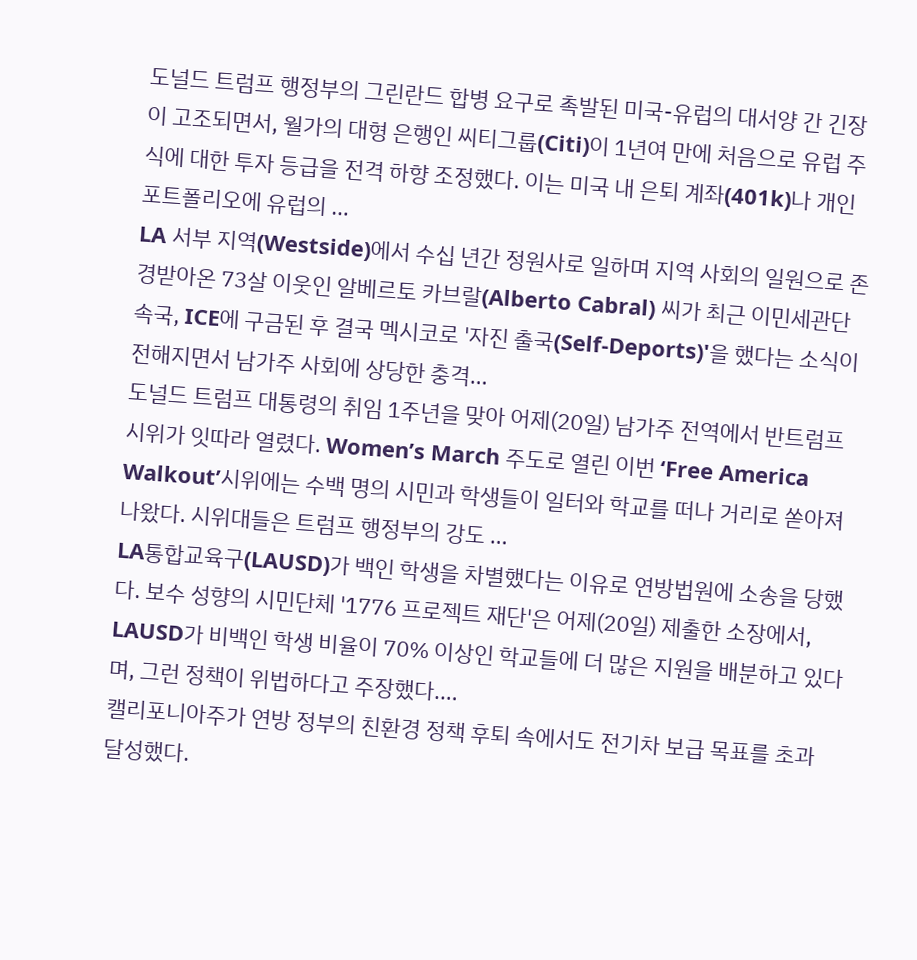도널드 트럼프 행정부의 그린란드 합병 요구로 촉발된 미국-유럽의 대서양 간 긴장이 고조되면서, 월가의 대형 은행인 씨티그룹(Citi)이 1년여 만에 처음으로 유럽 주식에 대한 투자 등급을 전격 하향 조정했다. 이는 미국 내 은퇴 계좌(401k)나 개인 포트폴리오에 유럽의 …
LA 서부 지역(Westside)에서 수십 년간 정원사로 일하며 지역 사회의 일원으로 존경받아온 73살 이웃인 알베르토 카브랄(Alberto Cabral) 씨가 최근 이민세관단속국, ICE에 구금된 후 결국 멕시코로 '자진 출국(Self-Deports)'을 했다는 소식이 전해지면서 남가주 사회에 상당한 충격…
도널드 트럼프 대통령의 취임 1주년을 맞아 어제(20일) 남가주 전역에서 반트럼프 시위가 잇따라 열렸다. Women’s March 주도로 열린 이번 ‘Free America Walkout’시위에는 수백 명의 시민과 학생들이 일터와 학교를 떠나 거리로 쏟아져 나왔다. 시위대들은 트럼프 행정부의 강도 …
LA통합교육구(LAUSD)가 백인 학생을 차별했다는 이유로 연방법원에 소송을 당했다. 보수 성향의 시민단체 '1776 프로젝트 재단'은 어제(20일) 제출한 소장에서, LAUSD가 비백인 학생 비율이 70% 이상인 학교들에 더 많은 지원을 배분하고 있다며, 그런 정책이 위법하다고 주장했다.…
캘리포니아주가 연방 정부의 친환경 정책 후퇴 속에서도 전기차 보급 목표를 초과 달성했다.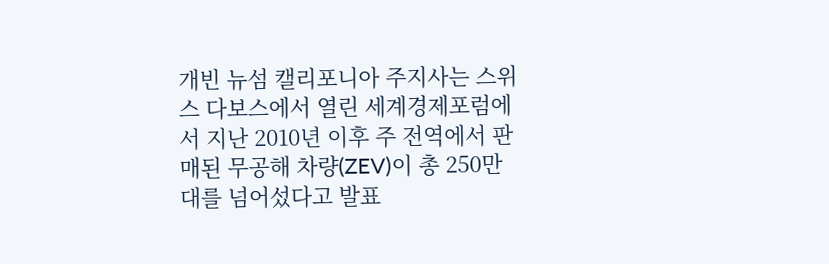개빈 뉴섬 캘리포니아 주지사는 스위스 다보스에서 열린 세계경제포럼에서 지난 2010년 이후 주 전역에서 판매된 무공해 차량(ZEV)이 총 250만 대를 넘어섰다고 발표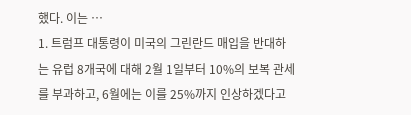했다. 이는 …
1. 트럼프 대통령이 미국의 그린란드 매입을 반대하는 유럽 8개국에 대해 2월 1일부터 10%의 보복 관세를 부과하고, 6월에는 이를 25%까지 인상하겠다고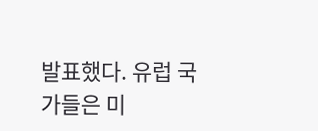발표했다. 유럽 국가들은 미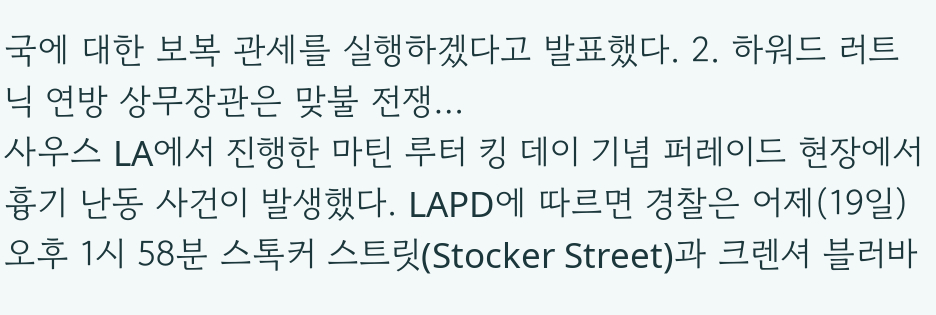국에 대한 보복 관세를 실행하겠다고 발표했다. 2. 하워드 러트닉 연방 상무장관은 맞불 전쟁…
사우스 LA에서 진행한 마틴 루터 킹 데이 기념 퍼레이드 현장에서 흉기 난동 사건이 발생했다. LAPD에 따르면 경찰은 어제(19일) 오후 1시 58분 스톡커 스트릿(Stocker Street)과 크렌셔 블러바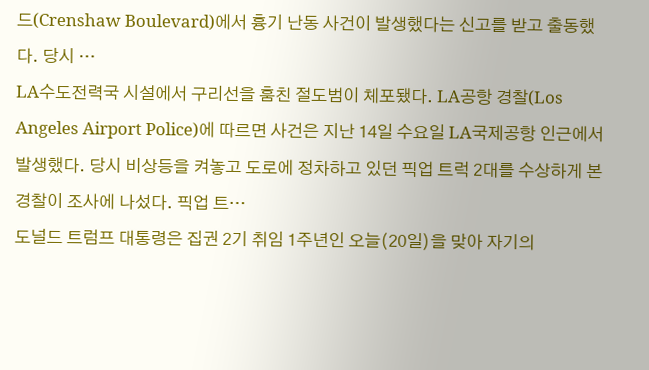드(Crenshaw Boulevard)에서 흉기 난동 사건이 발생했다는 신고를 받고 출동했다. 당시 …
LA수도전력국 시설에서 구리선을 훔친 절도범이 체포됐다. LA공항 경찰(Los Angeles Airport Police)에 따르면 사건은 지난 14일 수요일 LA국제공항 인근에서 발생했다. 당시 비상등을 켜놓고 도로에 정차하고 있던 픽업 트럭 2대를 수상하게 본 경찰이 조사에 나섰다. 픽업 트…
도널드 트럼프 대통령은 집권 2기 취임 1주년인 오늘(20일)을 맞아 자기의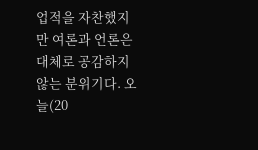업적을 자찬했지만 여론과 언론은 대체로 공감하지 않는 분위기다. 오늘(20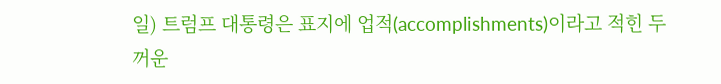일) 트럼프 대통령은 표지에 업적(accomplishments)이라고 적힌 두꺼운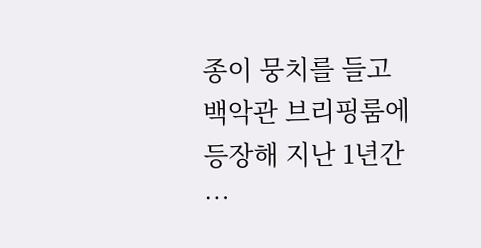종이 뭉치를 들고 백악관 브리핑룸에 등장해 지난 1년간 …